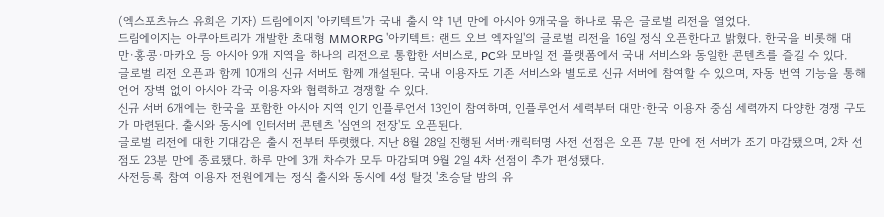(엑스포츠뉴스 유희은 기자) 드림에이지 '아키텍트'가 국내 출시 약 1년 만에 아시아 9개국을 하나로 묶은 글로벌 리전을 열었다.
드림에이지는 아쿠아트리가 개발한 초대형 MMORPG '아키텍트: 랜드 오브 엑자일'의 글로벌 리전을 16일 정식 오픈한다고 밝혔다. 한국을 비롯해 대만·홍콩·마카오 등 아시아 9개 지역을 하나의 리전으로 통합한 서비스로, PC와 모바일 전 플랫폼에서 국내 서비스와 동일한 콘텐츠를 즐길 수 있다.
글로벌 리전 오픈과 함께 10개의 신규 서버도 함께 개설된다. 국내 이용자도 기존 서비스와 별도로 신규 서버에 참여할 수 있으며, 자동 번역 기능을 통해 언어 장벽 없이 아시아 각국 이용자와 협력하고 경쟁할 수 있다.
신규 서버 6개에는 한국을 포함한 아시아 지역 인기 인플루언서 13인이 참여하며, 인플루언서 세력부터 대만·한국 이용자 중심 세력까지 다양한 경쟁 구도가 마련된다. 출시와 동시에 인터서버 콘텐츠 '심연의 전장'도 오픈된다.
글로벌 리전에 대한 기대감은 출시 전부터 뚜렷했다. 지난 8월 28일 진행된 서버·캐릭터명 사전 선점은 오픈 7분 만에 전 서버가 조기 마감됐으며, 2차 선점도 23분 만에 종료됐다. 하루 만에 3개 차수가 모두 마감되며 9월 2일 4차 선점이 추가 편성됐다.
사전등록 참여 이용자 전원에게는 정식 출시와 동시에 4성 탈것 '초승달 밤의 유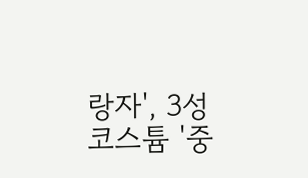랑자', 3성 코스튬 '중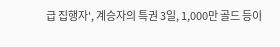급 집행자', 계승자의 특권 3일, 1,000만 골드 등이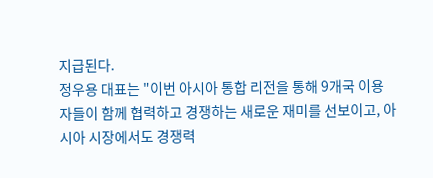지급된다.
정우용 대표는 "이번 아시아 통합 리전을 통해 9개국 이용자들이 함께 협력하고 경쟁하는 새로운 재미를 선보이고, 아시아 시장에서도 경쟁력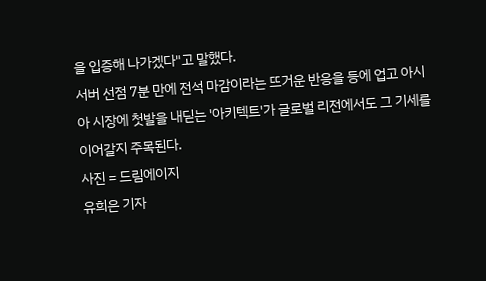을 입증해 나가겠다"고 말했다.
서버 선점 7분 만에 전석 마감이라는 뜨거운 반응을 등에 업고 아시아 시장에 첫발을 내딛는 '아키텍트'가 글로벌 리전에서도 그 기세를 이어갈지 주목된다.
사진 = 드림에이지
유희은 기자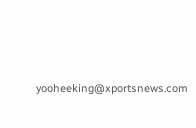yooheeking@xportsnews.com